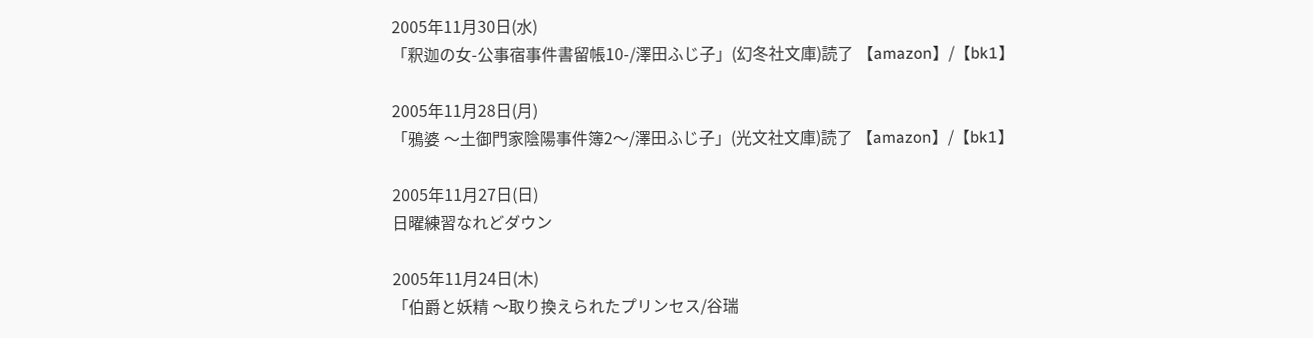2005年11月30日(水)
「釈迦の女-公事宿事件書留帳10-/澤田ふじ子」(幻冬社文庫)読了 【amazon】/【bk1】

2005年11月28日(月)
「鴉婆 〜土御門家陰陽事件簿2〜/澤田ふじ子」(光文社文庫)読了 【amazon】/【bk1】

2005年11月27日(日)
日曜練習なれどダウン

2005年11月24日(木)
「伯爵と妖精 〜取り換えられたプリンセス/谷瑞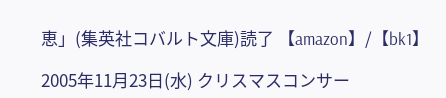恵」(集英社コバルト文庫)読了 【amazon】/【bk1】

2005年11月23日(水) クリスマスコンサー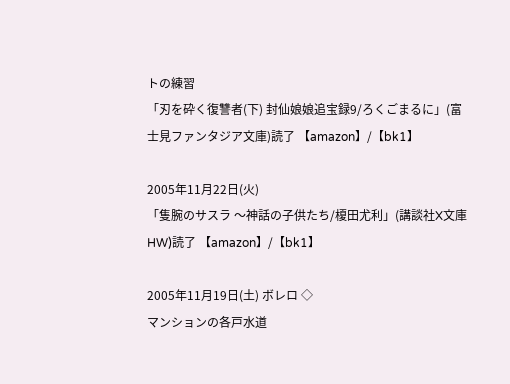トの練習
「刃を砕く復讐者(下) 封仙娘娘追宝録9/ろくごまるに」(富士見ファンタジア文庫)読了 【amazon】/【bk1】

2005年11月22日(火)
「隻腕のサスラ 〜神話の子供たち/榎田尤利」(講談社X文庫HW)読了 【amazon】/【bk1】

2005年11月19日(土) ボレロ ◇
マンションの各戸水道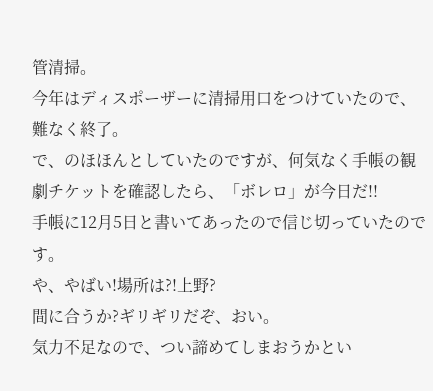管清掃。
今年はディスポーザーに清掃用口をつけていたので、難なく終了。
で、のほほんとしていたのですが、何気なく手帳の観劇チケットを確認したら、「ボレロ」が今日だ!!
手帳に12月5日と書いてあったので信じ切っていたのです。
や、やばい!場所は?!上野?
間に合うか?ギリギリだぞ、おい。
気力不足なので、つい諦めてしまおうかとい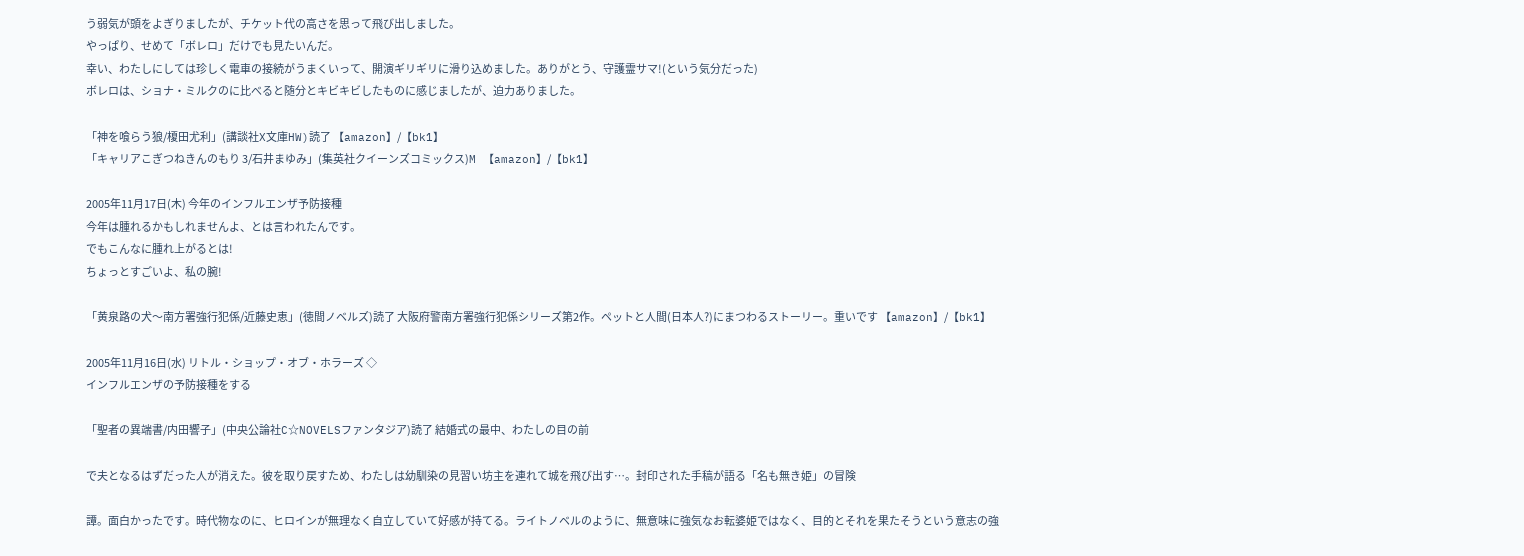う弱気が頭をよぎりましたが、チケット代の高さを思って飛び出しました。
やっぱり、せめて「ボレロ」だけでも見たいんだ。
幸い、わたしにしては珍しく電車の接続がうまくいって、開演ギリギリに滑り込めました。ありがとう、守護霊サマ!(という気分だった)
ボレロは、ショナ・ミルクのに比べると随分とキビキビしたものに感じましたが、迫力ありました。

「神を喰らう狼/榎田尤利」(講談社X文庫HW)読了 【amazon】/【bk1】
「キャリアこぎつねきんのもり 3/石井まゆみ」(集英社クイーンズコミックス)M 【amazon】/【bk1】

2005年11月17日(木) 今年のインフルエンザ予防接種
今年は腫れるかもしれませんよ、とは言われたんです。
でもこんなに腫れ上がるとは!
ちょっとすごいよ、私の腕!

「黄泉路の犬〜南方署強行犯係/近藤史恵」(徳間ノベルズ)読了 大阪府警南方署強行犯係シリーズ第2作。ペットと人間(日本人?)にまつわるストーリー。重いです 【amazon】/【bk1】

2005年11月16日(水) リトル・ショップ・オブ・ホラーズ ◇
インフルエンザの予防接種をする

「聖者の異端書/内田響子」(中央公論社C☆NOVELSファンタジア)読了 結婚式の最中、わたしの目の前

で夫となるはずだった人が消えた。彼を取り戻すため、わたしは幼馴染の見習い坊主を連れて城を飛び出す…。封印された手稿が語る「名も無き姫」の冒険

譚。面白かったです。時代物なのに、ヒロインが無理なく自立していて好感が持てる。ライトノベルのように、無意味に強気なお転婆姫ではなく、目的とそれを果たそうという意志の強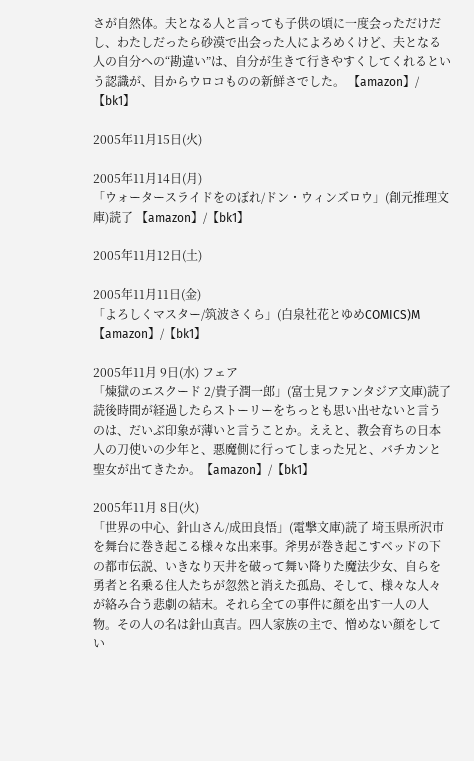さが自然体。夫となる人と言っても子供の頃に一度会っただけだし、わたしだったら砂漠で出会った人によろめくけど、夫となる人の自分への“勘違い”は、自分が生きて行きやすくしてくれるという認識が、目からウロコものの新鮮さでした。 【amazon】/【bk1】

2005年11月15日(火)

2005年11月14日(月)
「ウォータースライドをのぼれ/ドン・ウィンズロウ」(創元推理文庫)読了 【amazon】/【bk1】

2005年11月12日(土)

2005年11月11日(金)
「よろしくマスター/筑波さくら」(白泉社花とゆめCOMICS)M 【amazon】/【bk1】

2005年11月 9日(水) フェア
「煉獄のエスクード 2/貴子潤一郎」(富士見ファンタジア文庫)読了 読後時間が経過したらストーリーをちっとも思い出せないと言うのは、だいぶ印象が薄いと言うことか。ええと、教会育ちの日本人の刀使いの少年と、悪魔側に行ってしまった兄と、バチカンと聖女が出てきたか。【amazon】/【bk1】

2005年11月 8日(火)
「世界の中心、針山さん/成田良悟」(電撃文庫)読了 埼玉県所沢市を舞台に巻き起こる様々な出来事。斧男が巻き起こすベッドの下の都市伝説、いきなり天井を破って舞い降りた魔法少女、自らを勇者と名乗る住人たちが忽然と消えた孤島、そして、様々な人々が絡み合う悲劇の結末。それら全ての事件に顔を出す一人の人物。その人の名は針山真吉。四人家族の主で、憎めない顔をしてい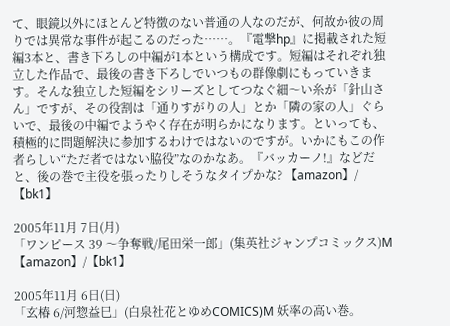て、眼鏡以外にほとんど特徴のない普通の人なのだが、何故か彼の周りでは異常な事件が起こるのだった……。『電撃hp』に掲載された短編3本と、書き下ろしの中編が1本という構成です。短編はそれぞれ独立した作品で、最後の書き下ろしでいつもの群像劇にもっていきます。そんな独立した短編をシリーズとしてつなぐ細〜い糸が「針山さん」ですが、その役割は「通りすがりの人」とか「隣の家の人」ぐらいで、最後の中編でようやく存在が明らかになります。といっても、積極的に問題解決に参加するわけではないのですが。いかにもこの作者らしい“ただ者ではない脇役”なのかなあ。『バッカーノ!』などだと、後の巻で主役を張ったりしそうなタイプかな? 【amazon】/【bk1】

2005年11月 7日(月)
「ワンピース 39 〜争奪戦/尾田栄一郎」(集英社ジャンプコミックス)M 【amazon】/【bk1】

2005年11月 6日(日)
「玄椿 6/河惣益巳」(白泉社花とゆめCOMICS)M 妖率の高い巻。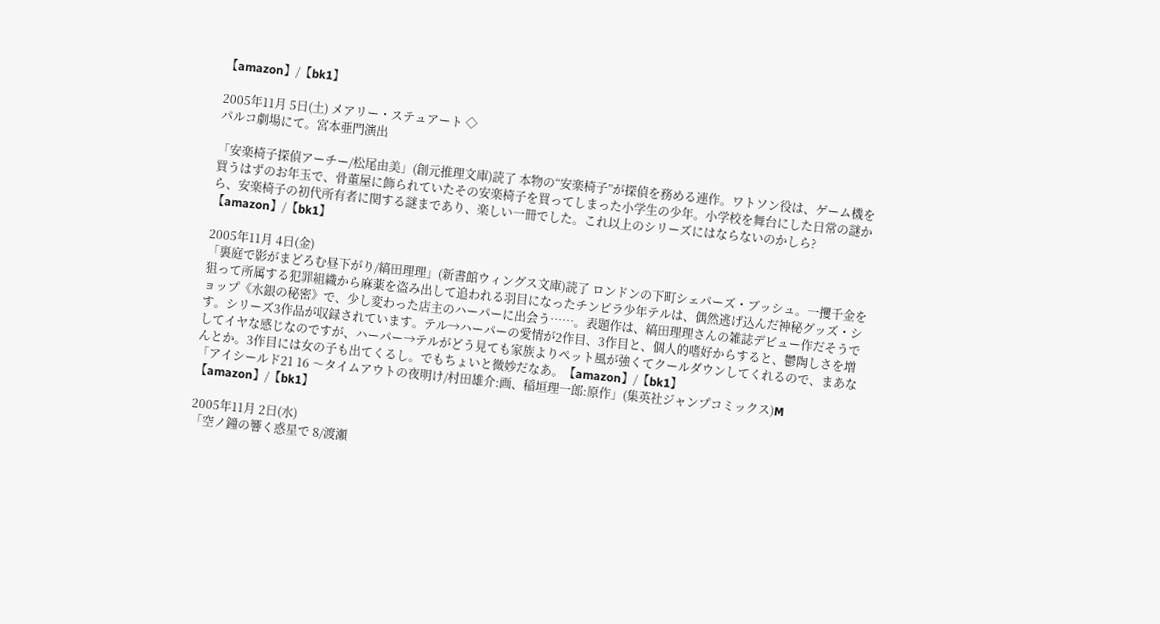【amazon】/【bk1】

2005年11月 5日(土) メアリー・ステュアート ◇
パルコ劇場にて。宮本亜門演出

「安楽椅子探偵アーチー/松尾由美」(創元推理文庫)読了 本物の“安楽椅子”が探偵を務める連作。ワトソン役は、ゲーム機を買うはずのお年玉で、骨董屋に飾られていたその安楽椅子を買ってしまった小学生の少年。小学校を舞台にした日常の謎から、安楽椅子の初代所有者に関する謎まであり、楽しい一冊でした。これ以上のシリーズにはならないのかしら? 【amazon】/【bk1】

2005年11月 4日(金)
「裏庭で影がまどろむ昼下がり/縞田理理」(新書館ウィングス文庫)読了 ロンドンの下町シェパーズ・ブッシュ。一攫千金を狙って所属する犯罪組織から麻薬を盗み出して追われる羽目になったチンピラ少年テルは、偶然逃げ込んだ神秘グッズ・ショップ《水銀の秘密》で、少し変わった店主のハーパーに出会う……。表題作は、縞田理理さんの雑誌デビュー作だそうです。シリーズ3作品が収録されています。テル→ハーパーの愛情が2作目、3作目と、個人的嗜好からすると、鬱陶しさを増してイヤな感じなのですが、ハーパー→テルがどう見ても家族よりペット風が強くてクールダウンしてくれるので、まあなんとか。3作目には女の子も出てくるし。でもちょいと微妙だなあ。【amazon】/【bk1】
「アイシールド21 16 〜タイムアウトの夜明け/村田雄介:画、稲垣理一郎:原作」(集英社ジャンプコミックス)M 【amazon】/【bk1】

2005年11月 2日(水)
「空ノ鐘の響く惑星で 8/渡瀬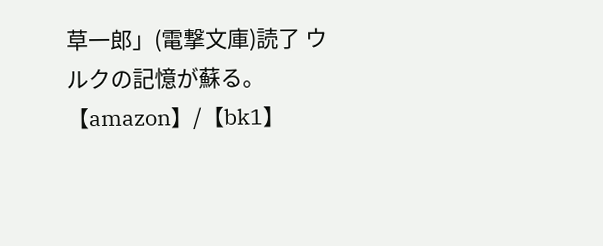草一郎」(電撃文庫)読了 ウルクの記憶が蘇る。【amazon】/【bk1】